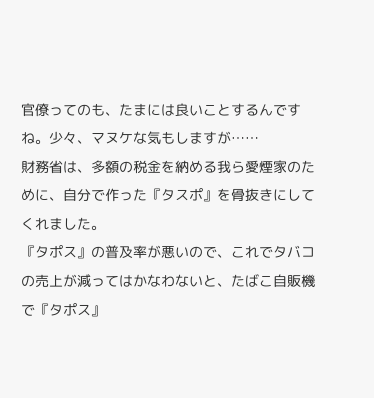官僚ってのも、たまには良いことするんですね。少々、マヌケな気もしますが……
財務省は、多額の税金を納める我ら愛煙家のために、自分で作った『タスポ』を骨抜きにしてくれました。
『タポス』の普及率が悪いので、これでタバコの売上が減ってはかなわないと、たばこ自販機で『タポス』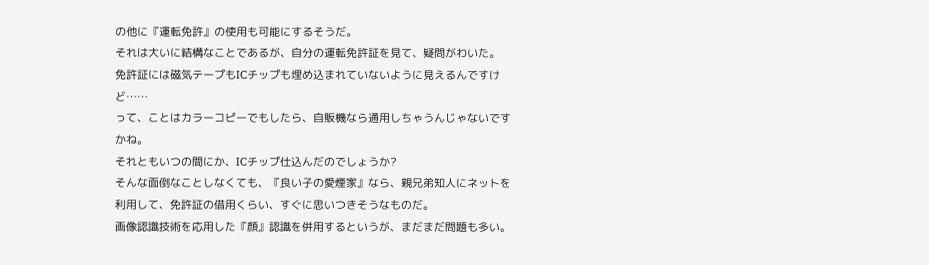の他に『運転免許』の使用も可能にするそうだ。
それは大いに結構なことであるが、自分の運転免許証を見て、疑問がわいた。
免許証には磁気テープもICチップも埋め込まれていないように見えるんですけど……
って、ことはカラーコピーでもしたら、自販機なら通用しちゃうんじゃないですかね。
それともいつの間にか、ICチップ仕込んだのでしょうか?
そんな面倒なことしなくても、『良い子の愛煙家』なら、親兄弟知人にネットを利用して、免許証の借用くらい、すぐに思いつきそうなものだ。
画像認識技術を応用した『顔』認識を併用するというが、まだまだ問題も多い。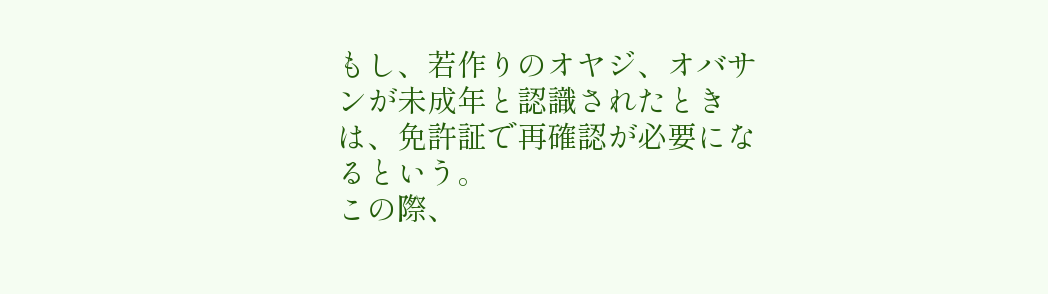もし、若作りのオヤジ、オバサンが未成年と認識されたときは、免許証で再確認が必要になるという。
この際、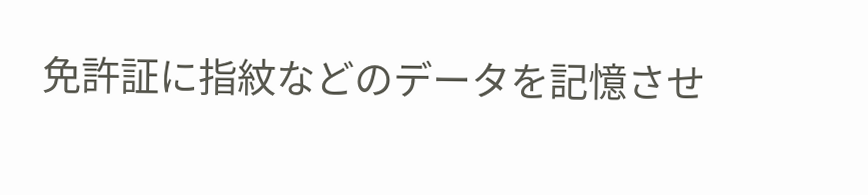免許証に指紋などのデータを記憶させ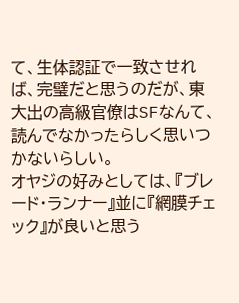て、生体認証で一致させれば、完璧だと思うのだが、東大出の高級官僚はSFなんて、読んでなかったらしく思いつかないらしい。
オヤジの好みとしては、『ブレード・ランナー』並に『網膜チェック』が良いと思う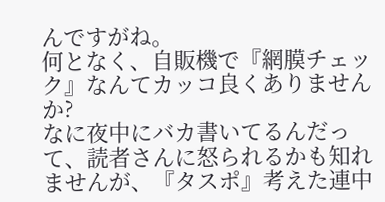んですがね。
何となく、自販機で『網膜チェック』なんてカッコ良くありませんか?
なに夜中にバカ書いてるんだって、読者さんに怒られるかも知れませんが、『タスポ』考えた連中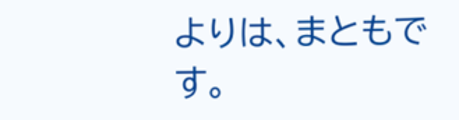よりは、まともです。